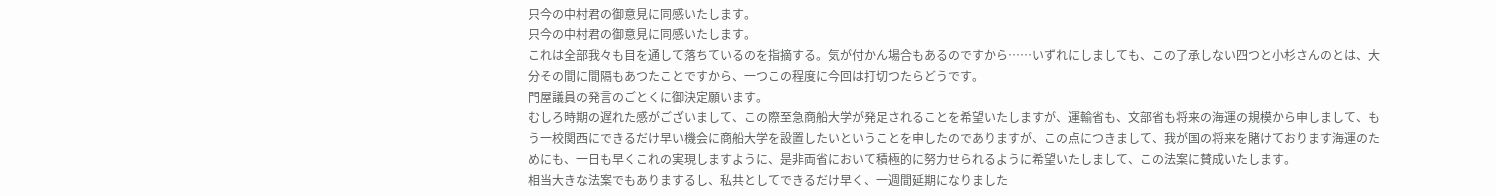只今の中村君の御意見に同感いたします。
只今の中村君の御意見に同感いたします。
これは全部我々も目を通して落ちているのを指摘する。気が付かん場合もあるのですから……いずれにしましても、この了承しない四つと小杉さんのとは、大分その間に間隔もあつたことですから、一つこの程度に今回は打切つたらどうです。
門屋議員の発言のごとくに御決定願います。
むしろ時期の遅れた感がございまして、この際至急商船大学が発足されることを希望いたしますが、運輸省も、文部省も将来の海運の規模から申しまして、もう一校関西にできるだけ早い機会に商船大学を設置したいということを申したのでありますが、この点につきまして、我が国の将来を賭けております海運のためにも、一日も早くこれの実現しますように、是非両省において積極的に努力せられるように希望いたしまして、この法案に賛成いたします。
相当大きな法案でもありまするし、私共としてできるだけ早く、一週間延期になりました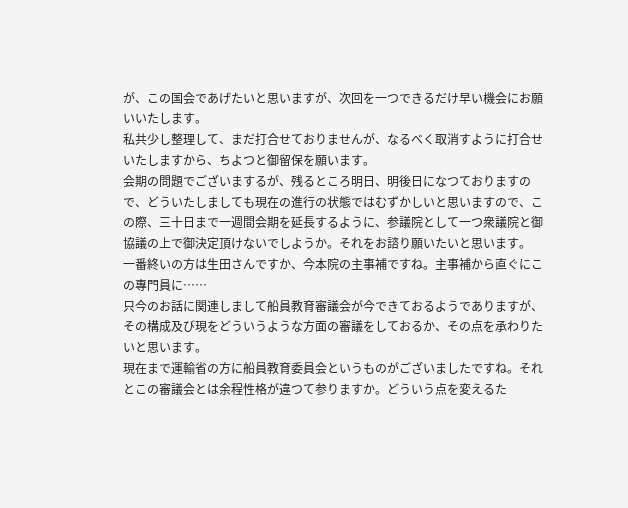が、この国会であげたいと思いますが、次回を一つできるだけ早い機会にお願いいたします。
私共少し整理して、まだ打合せておりませんが、なるべく取消すように打合せいたしますから、ちよつと御留保を願います。
会期の問題でございまするが、残るところ明日、明後日になつておりますので、どういたしましても現在の進行の状態ではむずかしいと思いますので、この際、三十日まで一週間会期を延長するように、参議院として一つ衆議院と御協議の上で御決定頂けないでしようか。それをお諮り願いたいと思います。
一番終いの方は生田さんですか、今本院の主事補ですね。主事補から直ぐにこの專門員に……
只今のお話に関連しまして船員教育審議会が今できておるようでありますが、その構成及び現をどういうような方面の審議をしておるか、その点を承わりたいと思います。
現在まで運輸省の方に船員教育委員会というものがございましたですね。それとこの審議会とは余程性格が違つて参りますか。どういう点を変えるた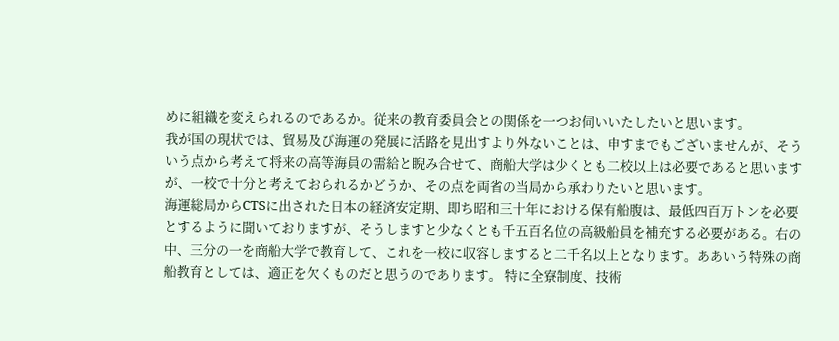めに組織を変えられるのであるか。従来の教育委員会との関係を一つお伺いいたしたいと思います。
我が国の現状では、貿易及び海運の発展に活路を見出すより外ないことは、申すまでもございませんが、そういう点から考えて将来の高等海員の需給と睨み合せて、商船大学は少くとも二校以上は必要であると思いますが、一校で十分と考えておられるかどうか、その点を両省の当局から承わりたいと思います。
海運総局からCTSに出された日本の経済安定期、即ち昭和三十年における保有船腹は、最低四百万トンを必要とするように聞いておりますが、そうしますと少なくとも千五百名位の高級船員を補充する必要がある。右の中、三分の一を商船大学で教育して、これを一校に収容しますると二千名以上となります。ああいう特殊の商船教育としては、適正を欠くものだと思うのであります。 特に全寮制度、技術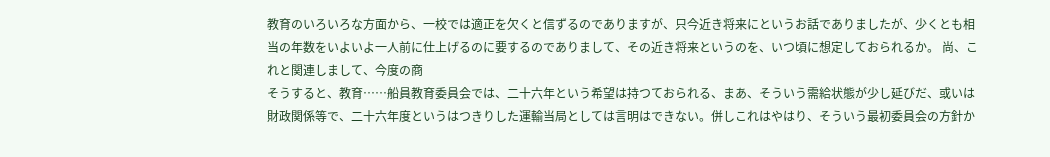教育のいろいろな方面から、一校では適正を欠くと信ずるのでありますが、只今近き将来にというお話でありましたが、少くとも相当の年数をいよいよ一人前に仕上げるのに要するのでありまして、その近き将来というのを、いつ頃に想定しておられるか。 尚、これと関連しまして、今度の商
そうすると、教育……船員教育委員会では、二十六年という希望は持つておられる、まあ、そういう需給状態が少し延びだ、或いは財政関係等で、二十六年度というはつきりした運輸当局としては言明はできない。併しこれはやはり、そういう最初委員会の方針か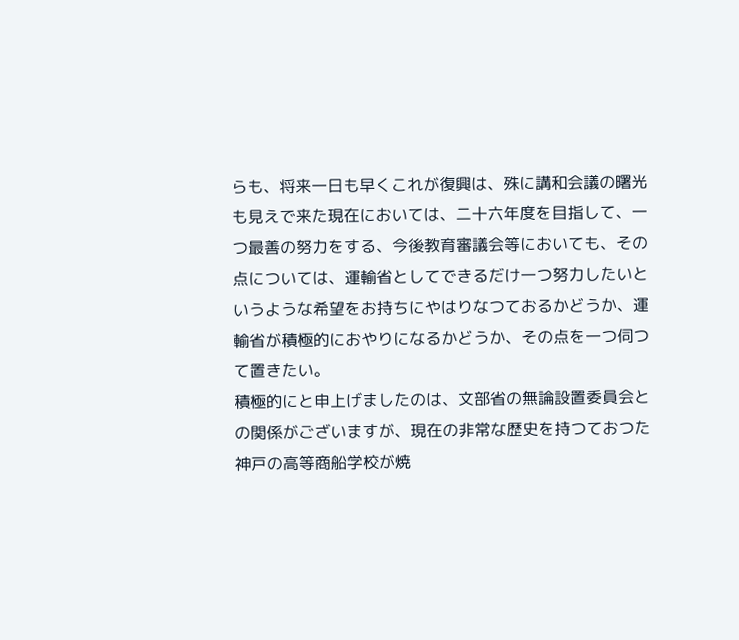らも、将来一日も早くこれが復興は、殊に講和会議の曙光も見えで来た現在においては、二十六年度を目指して、一つ最善の努力をする、今後教育審議会等においても、その点については、運輸省としてできるだけ一つ努力したいというような希望をお持ちにやはりなつておるかどうか、運輸省が積極的におやりになるかどうか、その点を一つ伺つて置きたい。
積極的にと申上げましたのは、文部省の無論設置委員会との関係がございますが、現在の非常な歴史を持つておつた神戸の高等商船学校が焼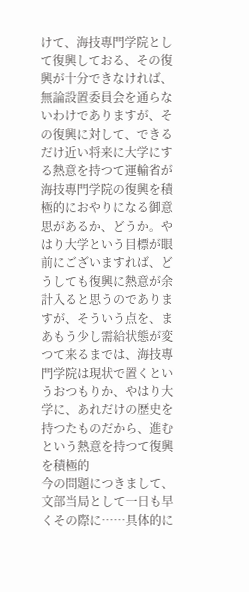けて、海技專門学院として復興しておる、その復興が十分できなければ、無論設置委員会を通らないわけでありますが、その復興に対して、できるだけ近い将来に大学にする熱意を持つて運輸省が海技專門学院の復興を積極的におやりになる御意思があるか、どうか。やはり大学という目標が眼前にございますれば、どうしても復興に熱意が余計入ると思うのでありますが、そういう点を、まあもう少し需給状態が変つて来るまでは、海技專門学院は現状で置くというおつもりか、やはり大学に、あれだけの歴史を持つたものだから、進むという熱意を持つて復興を積極的
今の問題につきまして、文部当局として一日も早くその際に……具体的に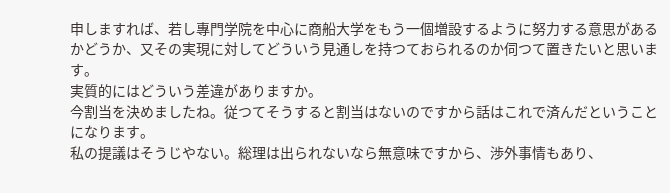申しますれば、若し專門学院を中心に商船大学をもう一個増設するように努力する意思があるかどうか、又その実現に対してどういう見通しを持つておられるのか伺つて置きたいと思います。
実質的にはどういう差違がありますか。
今割当を決めましたね。従つてそうすると割当はないのですから話はこれで済んだということになります。
私の提議はそうじやない。総理は出られないなら無意味ですから、渉外事情もあり、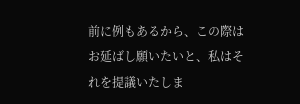前に例もあるから、この際はお延ばし願いたいと、私はそれを提議いたしま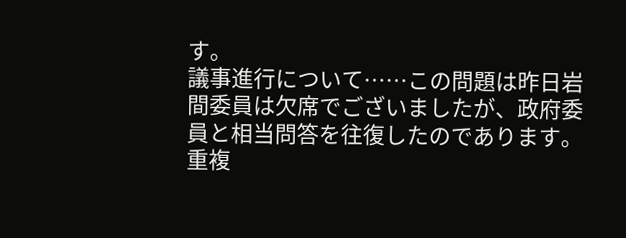す。
議事進行について……この問題は昨日岩間委員は欠席でございましたが、政府委員と相当問答を往復したのであります。重複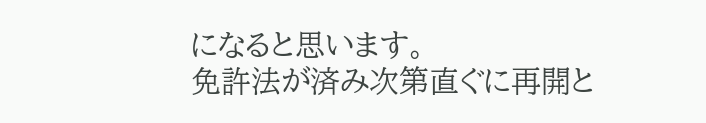になると思います。
免許法が済み次第直ぐに再開と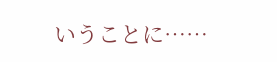いうことに……